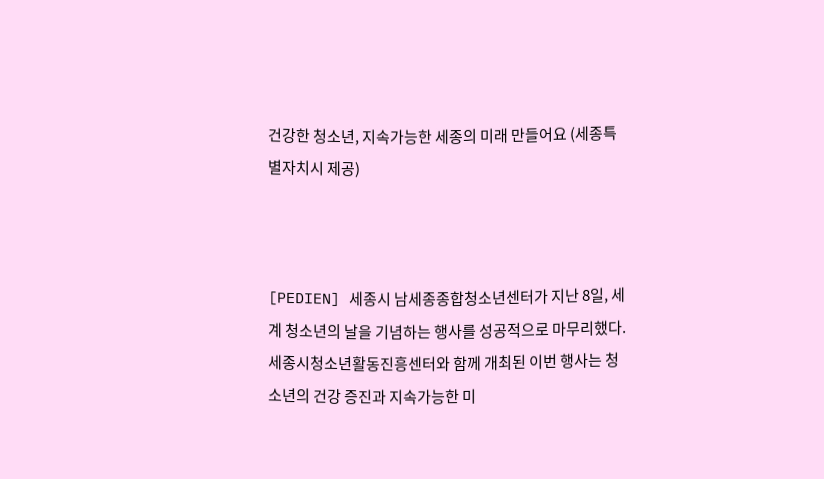건강한 청소년, 지속가능한 세종의 미래 만들어요 (세종특별자치시 제공)



[PEDIEN] 세종시 남세종종합청소년센터가 지난 8일, 세계 청소년의 날을 기념하는 행사를 성공적으로 마무리했다. 세종시청소년활동진흥센터와 함께 개최된 이번 행사는 청소년의 건강 증진과 지속가능한 미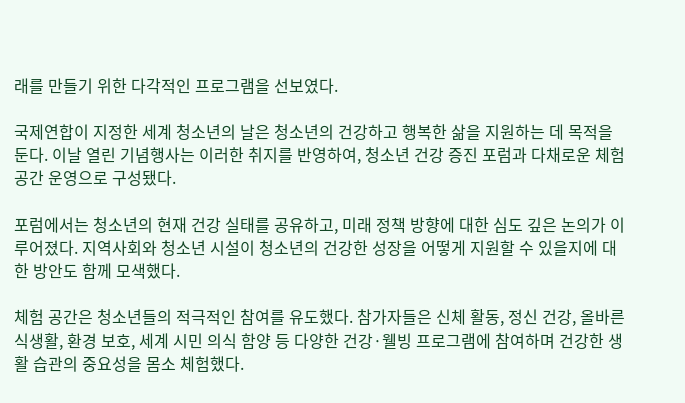래를 만들기 위한 다각적인 프로그램을 선보였다.

국제연합이 지정한 세계 청소년의 날은 청소년의 건강하고 행복한 삶을 지원하는 데 목적을 둔다. 이날 열린 기념행사는 이러한 취지를 반영하여, 청소년 건강 증진 포럼과 다채로운 체험 공간 운영으로 구성됐다.

포럼에서는 청소년의 현재 건강 실태를 공유하고, 미래 정책 방향에 대한 심도 깊은 논의가 이루어졌다. 지역사회와 청소년 시설이 청소년의 건강한 성장을 어떻게 지원할 수 있을지에 대한 방안도 함께 모색했다.

체험 공간은 청소년들의 적극적인 참여를 유도했다. 참가자들은 신체 활동, 정신 건강, 올바른 식생활, 환경 보호, 세계 시민 의식 함양 등 다양한 건강·웰빙 프로그램에 참여하며 건강한 생활 습관의 중요성을 몸소 체험했다.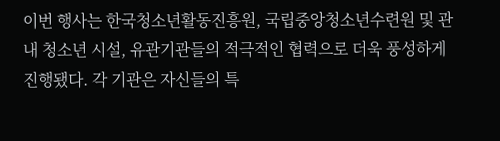이번 행사는 한국청소년활동진흥원, 국립중앙청소년수련원 및 관내 청소년 시설, 유관기관들의 적극적인 협력으로 더욱 풍성하게 진행됐다. 각 기관은 자신들의 특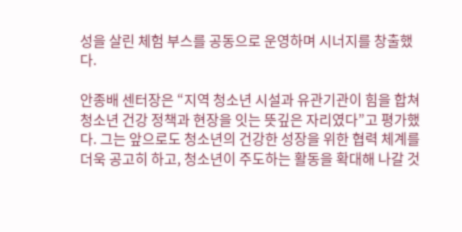성을 살린 체험 부스를 공동으로 운영하며 시너지를 창출했다.

안종배 센터장은 “지역 청소년 시설과 유관기관이 힘을 합쳐 청소년 건강 정책과 현장을 잇는 뜻깊은 자리였다”고 평가했다. 그는 앞으로도 청소년의 건강한 성장을 위한 협력 체계를 더욱 공고히 하고, 청소년이 주도하는 활동을 확대해 나갈 것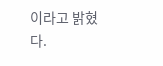이라고 밝혔다.